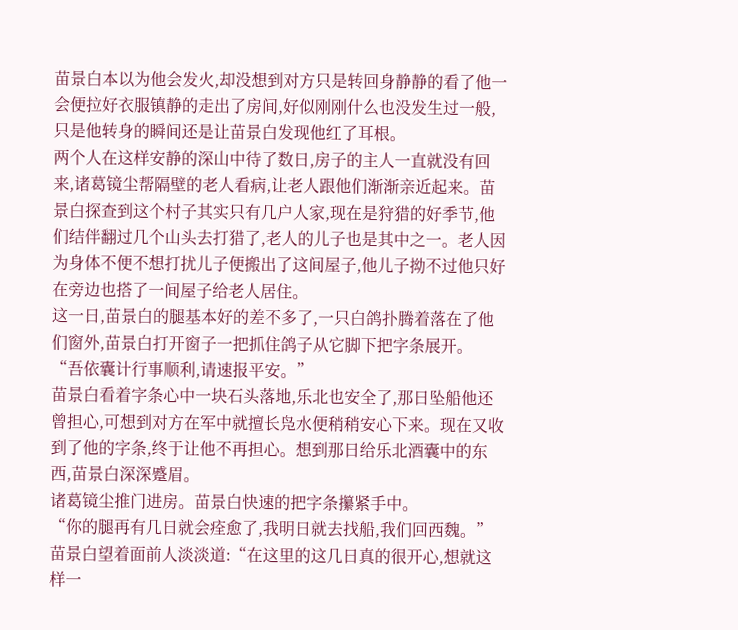苗景白本以为他会发火,却没想到对方只是转回身静静的看了他一会便拉好衣服镇静的走出了房间,好似刚刚什么也没发生过一般,只是他转身的瞬间还是让苗景白发现他红了耳根。
两个人在这样安静的深山中待了数日,房子的主人一直就没有回来,诸葛镜尘帮隔壁的老人看病,让老人跟他们渐渐亲近起来。苗景白探查到这个村子其实只有几户人家,现在是狩猎的好季节,他们结伴翻过几个山头去打猎了,老人的儿子也是其中之一。老人因为身体不便不想打扰儿子便搬出了这间屋子,他儿子拗不过他只好在旁边也搭了一间屋子给老人居住。
这一日,苗景白的腿基本好的差不多了,一只白鸽扑腾着落在了他们窗外,苗景白打开窗子一把抓住鸽子从它脚下把字条展开。
“吾依囊计行事顺利,请速报平安。”
苗景白看着字条心中一块石头落地,乐北也安全了,那日坠船他还曾担心,可想到对方在军中就擅长凫水便稍稍安心下来。现在又收到了他的字条,终于让他不再担心。想到那日给乐北酒囊中的东西,苗景白深深蹙眉。
诸葛镜尘推门进房。苗景白快速的把字条攥紧手中。
“你的腿再有几日就会痊愈了,我明日就去找船,我们回西魏。”
苗景白望着面前人淡淡道:“在这里的这几日真的很开心,想就这样一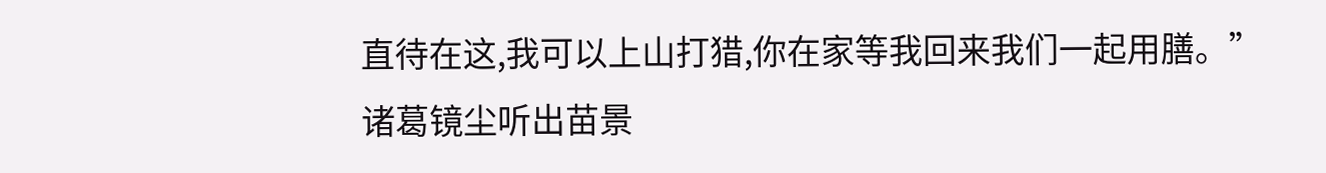直待在这,我可以上山打猎,你在家等我回来我们一起用膳。”
诸葛镜尘听出苗景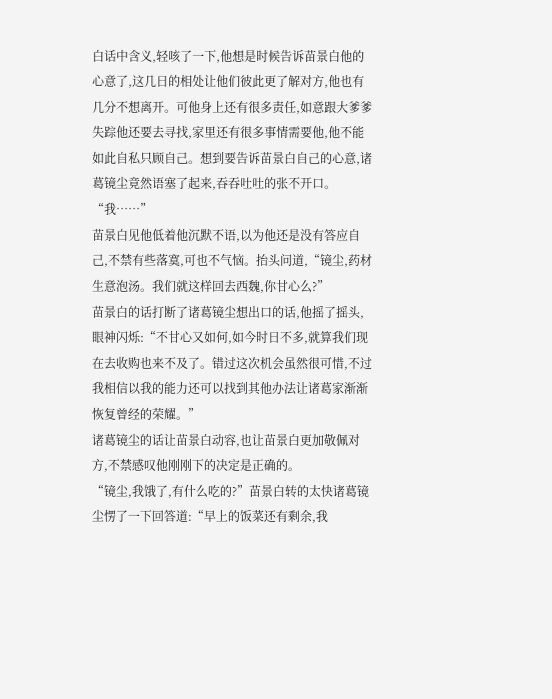白话中含义,轻咳了一下,他想是时候告诉苗景白他的心意了,这几日的相处让他们彼此更了解对方,他也有几分不想离开。可他身上还有很多责任,如意跟大爹爹失踪他还要去寻找,家里还有很多事情需要他,他不能如此自私只顾自己。想到要告诉苗景白自己的心意,诸葛镜尘竟然语塞了起来,吞吞吐吐的张不开口。
“我……”
苗景白见他低着他沉默不语,以为他还是没有答应自己,不禁有些落寞,可也不气恼。抬头问道,“镜尘,药材生意泡汤。我们就这样回去西魏,你甘心么?”
苗景白的话打断了诸葛镜尘想出口的话,他摇了摇头,眼神闪烁:“不甘心又如何,如今时日不多,就算我们现在去收购也来不及了。错过这次机会虽然很可惜,不过我相信以我的能力还可以找到其他办法让诸葛家渐渐恢复曾经的荣耀。”
诸葛镜尘的话让苗景白动容,也让苗景白更加敬佩对方,不禁感叹他刚刚下的决定是正确的。
“镜尘,我饿了,有什么吃的?”苗景白转的太快诸葛镜尘愣了一下回答道:“早上的饭菜还有剩余,我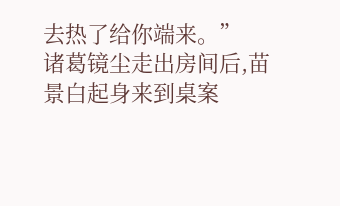去热了给你端来。”
诸葛镜尘走出房间后,苗景白起身来到桌案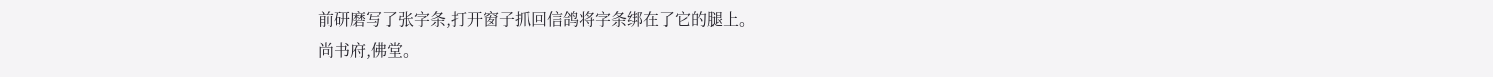前研磨写了张字条,打开窗子抓回信鸽将字条绑在了它的腿上。
尚书府,佛堂。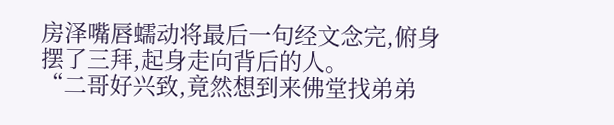房泽嘴唇蠕动将最后一句经文念完,俯身摆了三拜,起身走向背后的人。
“二哥好兴致,竟然想到来佛堂找弟弟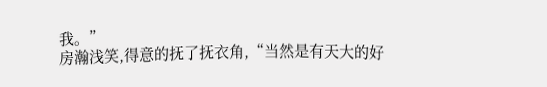我。”
房瀚浅笑,得意的抚了抚衣角,“当然是有天大的好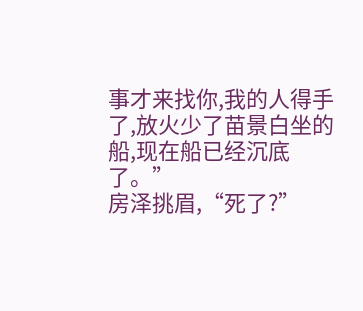事才来找你,我的人得手了,放火少了苗景白坐的船,现在船已经沉底了。”
房泽挑眉,“死了?”